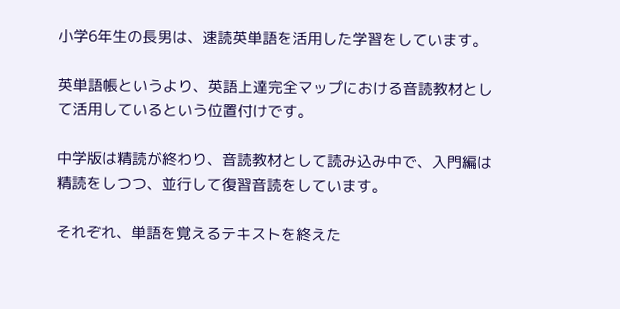小学6年生の長男は、速読英単語を活用した学習をしています。

英単語帳というより、英語上達完全マップにおける音読教材として活用しているという位置付けです。

中学版は精読が終わり、音読教材として読み込み中で、入門編は精読をしつつ、並行して復習音読をしています。

それぞれ、単語を覚えるテキストを終えた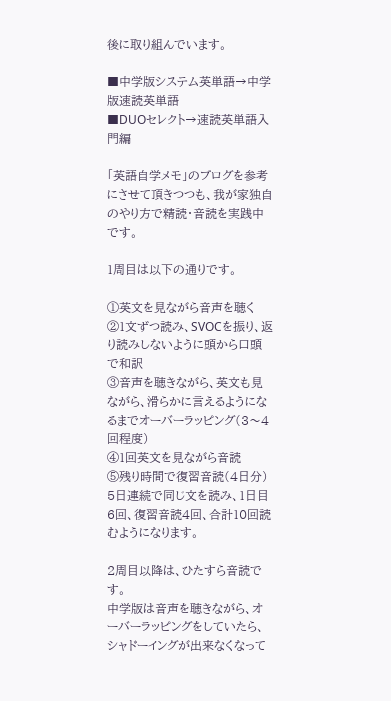後に取り組んでいます。

■中学版システム英単語→中学版速読英単語
■DUOセレクト→速読英単語入門編

「英語自学メモ」のブログを参考にさせて頂きつつも、我が家独自のやり方で精読・音読を実践中です。

1周目は以下の通りです。

①英文を見ながら音声を聴く
②1文ずつ読み、SVOCを振り、返り読みしないように頭から口頭で和訳
③音声を聴きながら、英文も見ながら、滑らかに言えるようになるまでオーバーラッピング(3〜4回程度)
④1回英文を見ながら音読
⑤残り時間で復習音読(4日分)
5日連続で同じ文を読み、1日目6回、復習音読4回、合計10回読むようになります。

2周目以降は、ひたすら音読です。
中学版は音声を聴きながら、オーバーラッピングをしていたら、シャドーイングが出来なくなって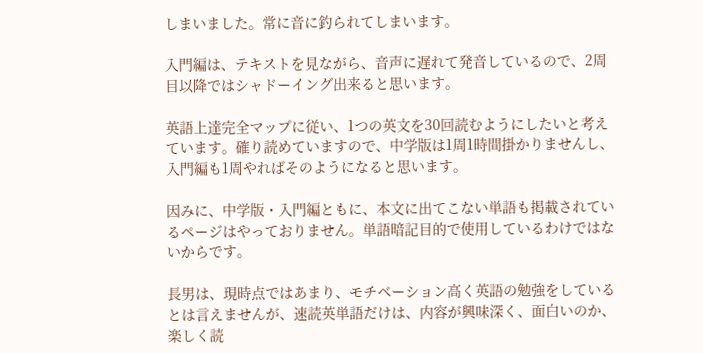しまいました。常に音に釣られてしまいます。

入門編は、テキストを見ながら、音声に遅れて発音しているので、2周目以降ではシャドーイング出来ると思います。

英語上達完全マップに従い、1つの英文を30回読むようにしたいと考えています。確り読めていますので、中学版は1周1時間掛かりませんし、入門編も1周やればそのようになると思います。

因みに、中学版・入門編ともに、本文に出てこない単語も掲載されているページはやっておりません。単語暗記目的で使用しているわけではないからです。

長男は、現時点ではあまり、モチベーション高く英語の勉強をしているとは言えませんが、速読英単語だけは、内容が興味深く、面白いのか、楽しく読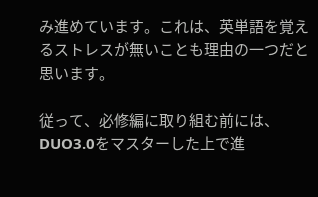み進めています。これは、英単語を覚えるストレスが無いことも理由の一つだと思います。

従って、必修編に取り組む前には、DUO3.0をマスターした上で進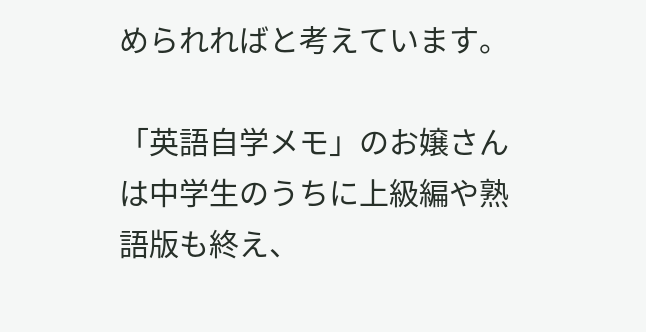められればと考えています。

「英語自学メモ」のお嬢さんは中学生のうちに上級編や熟語版も終え、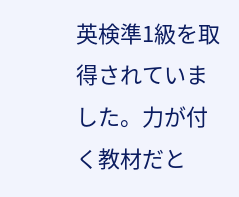英検準1級を取得されていました。力が付く教材だと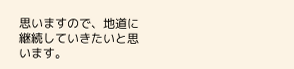思いますので、地道に継続していきたいと思います。